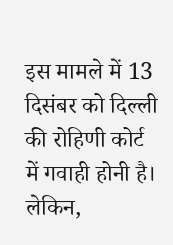इस मामले में 13 दिसंबर को दिल्ली की रोहिणी कोर्ट में गवाही होनी है। लेकिन,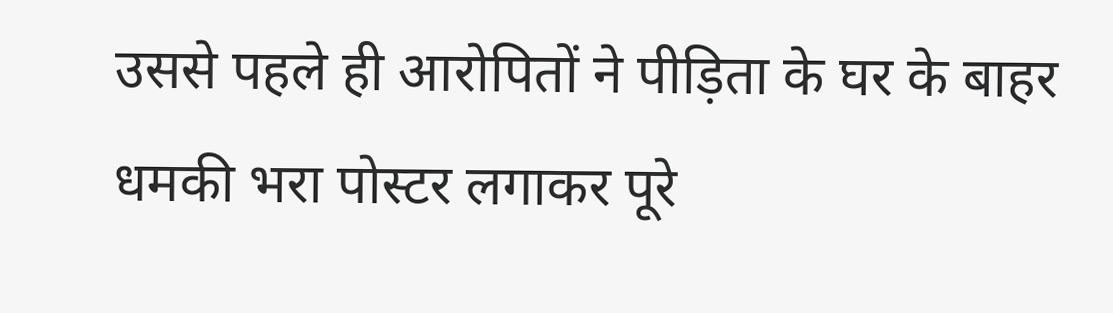उससे पहले ही आरोपितों ने पीड़िता के घर के बाहर धमकी भरा पोस्टर लगाकर पूरे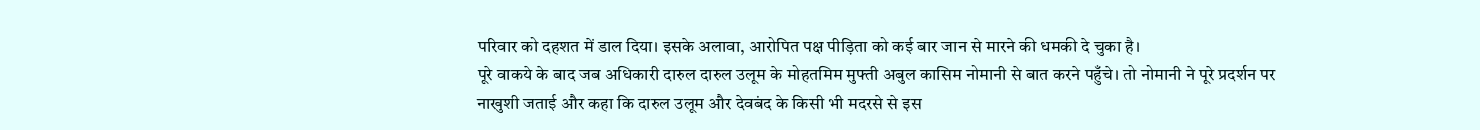परिवार को दहशत में डाल दिया। इसके अलावा, आरोपित पक्ष पीड़िता को कई बार जान से मारने की धमकी दे चुका है।
पूरे वाकये के बाद जब अधिकारी दारुल दारुल उलूम के मोहतमिम मुफ्ती अबुल कासिम नोमानी से बात करने पहुँचे। तो नोमानी ने पूरे प्रदर्शन पर नाखुशी जताई और कहा कि दारुल उलूम और देवबंद के किसी भी मदरसे से इस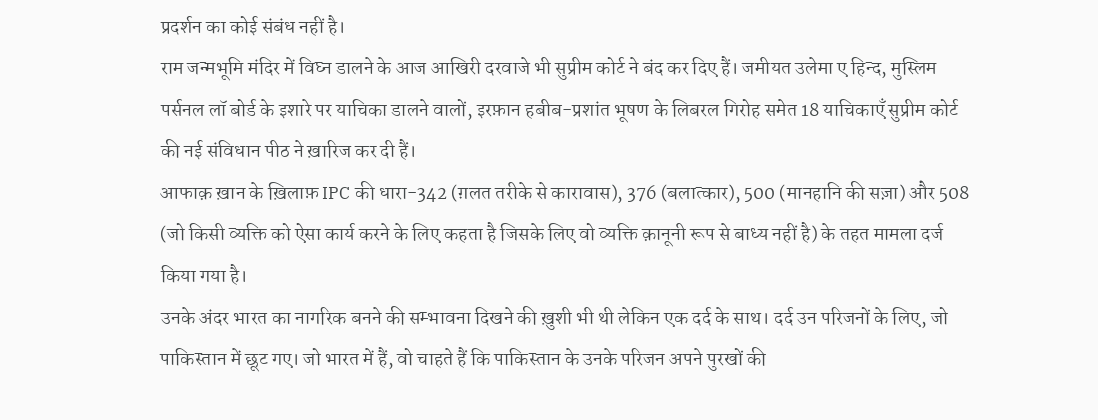प्रदर्शन का कोई संबंध नहीं है।
राम जन्मभूमि मंदिर में विघ्न डालने के आज आखिरी दरवाजे भी सुप्रीम कोर्ट ने बंद कर दिए हैं। जमीयत उलेमा ए हिन्द, मुस्लिम पर्सनल लॉ बोर्ड के इशारे पर याचिका डालने वालों, इरफ़ान हबीब-प्रशांत भूषण के लिबरल गिरोह समेत 18 याचिकाएँ सुप्रीम कोर्ट की नई संविधान पीठ ने ख़ारिज कर दी हैं।
आफाक़ ख़ान के ख़िलाफ़ IPC की धारा-342 (ग़लत तरीके से कारावास), 376 (बलात्कार), 500 (मानहानि की सज़ा) और 508 (जो किसी व्यक्ति को ऐसा कार्य करने के लिए कहता है जिसके लिए वो व्यक्ति क़ानूनी रूप से बाध्य नहीं है) के तहत मामला दर्ज किया गया है।
उनके अंदर भारत का नागरिक बनने की सम्भावना दिखने की ख़ुशी भी थी लेकिन एक दर्द के साथ। दर्द उन परिजनों के लिए, जो पाकिस्तान में छूट गए। जो भारत में हैं, वो चाहते हैं कि पाकिस्तान के उनके परिजन अपने पुरखों की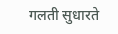गलती सुधारते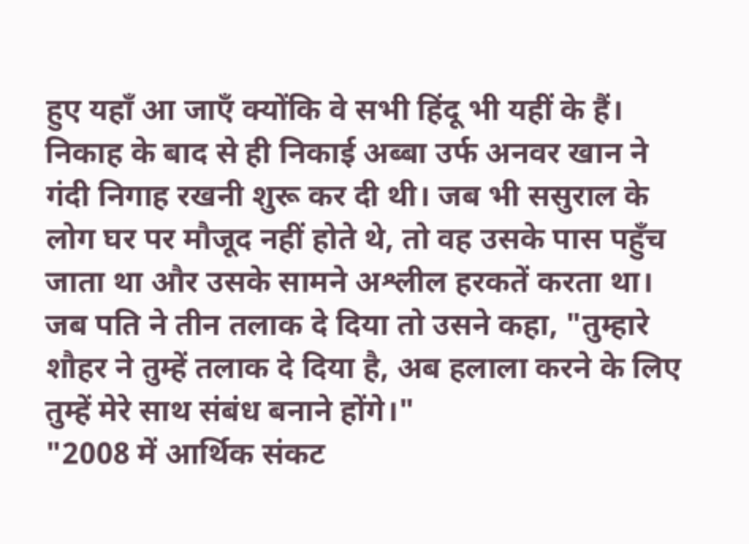हुए यहाँ आ जाएँ क्योंकि वे सभी हिंदू भी यहीं के हैं।
निकाह के बाद से ही निकाई अब्बा उर्फ अनवर खान ने गंदी निगाह रखनी शुरू कर दी थी। जब भी ससुराल के लोग घर पर मौजूद नहीं होते थे, तो वह उसके पास पहुँच जाता था और उसके सामने अश्लील हरकतें करता था। जब पति ने तीन तलाक दे दिया तो उसने कहा, "तुम्हारे शौहर ने तुम्हें तलाक दे दिया है, अब हलाला करने के लिए तुम्हें मेरे साथ संबंध बनाने होंगे।"
"2008 में आर्थिक संकट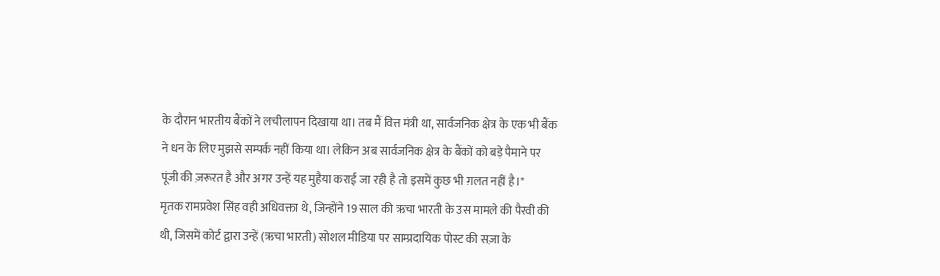के दौरान भारतीय बैंकों ने लचीलापन दिखाया था। तब मैं वित्त मंत्री था, सार्वजनिक क्षेत्र के एक भी बैंक ने धन के लिए मुझसे सम्पर्क नहीं किया था। लेकिन अब सार्वजनिक क्षेत्र के बैंकों को बड़े पैमाने पर पूंजी की ज़रूरत है और अगर उन्हें यह मुहैया कराई जा रही है तो इसमें कुछ भी ग़लत नहीं है।"
मृतक रामप्रवेश सिंह वही अधिवक्ता थे, जिन्होंने 19 साल की ऋचा भारती के उस मामले की पैरवी की थी, जिसमें कोर्ट द्वारा उन्हें (ऋचा भारती) सोशल मीडिया पर साम्प्रदायिक पोस्ट की सज़ा के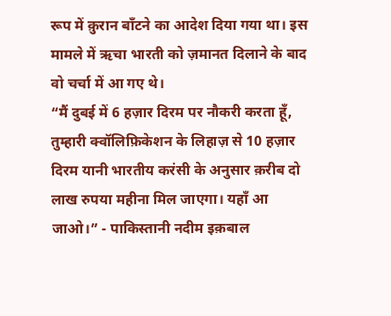रूप में क़ुरान बाँटने का आदेश दिया गया था। इस मामले में ऋचा भारती को ज़मानत दिलाने के बाद वो चर्चा में आ गए थे।
“मैं दुबई में 6 हज़ार दिरम पर नौकरी करता हूँ, तुम्हारी क्वॉलिफ़िकेशन के लिहाज़ से 10 हज़ार दिरम यानी भारतीय करंसी के अनुसार क़रीब दो लाख रुपया महीना मिल जाएगा। यहाँ आ जाओ।” - पाकिस्तानी नदीम इक़बाल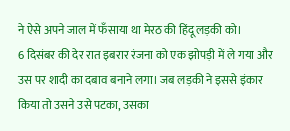ने ऐसे अपने जाल में फँसाया था मेरठ की हिंदू लड़की को।
6 दिसंबर की देर रात इबरार रंजना को एक झोपड़ी में ले गया और उस पर शादी का दबाव बनाने लगा। जब लड़की ने इससे इंकार किया तो उसने उसे पटका, उसका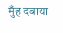मुँह दबाया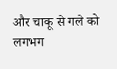और चाकू से गले को लगभग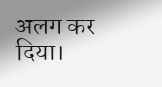अलग कर दिया।